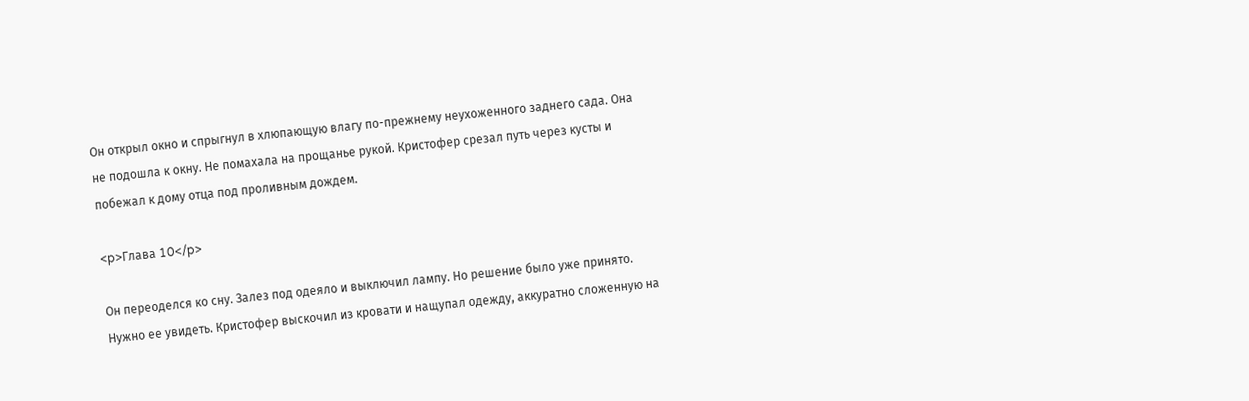Он открыл окно и спрыгнул в хлюпающую влагу по-прежнему неухоженного заднего сада. Она не подошла к окну. Не помахала на прощанье рукой. Кристофер срезал путь через кусты и побежал к дому отца под проливным дождем.

<p>Глава 10</p>

Он переоделся ко сну. Залез под одеяло и выключил лампу. Но решение было уже принято. Нужно ее увидеть. Кристофер выскочил из кровати и нащупал одежду, аккуратно сложенную на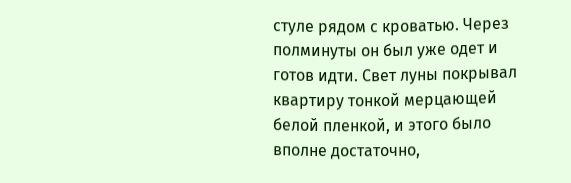стуле рядом с кроватью. Через полминуты он был уже одет и готов идти. Свет луны покрывал квартиру тонкой мерцающей белой пленкой, и этого было вполне достаточно,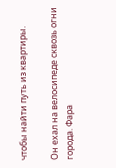чтобы найти путь из квартиры.

Он ехал на велосипеде сквозь огни города. Фара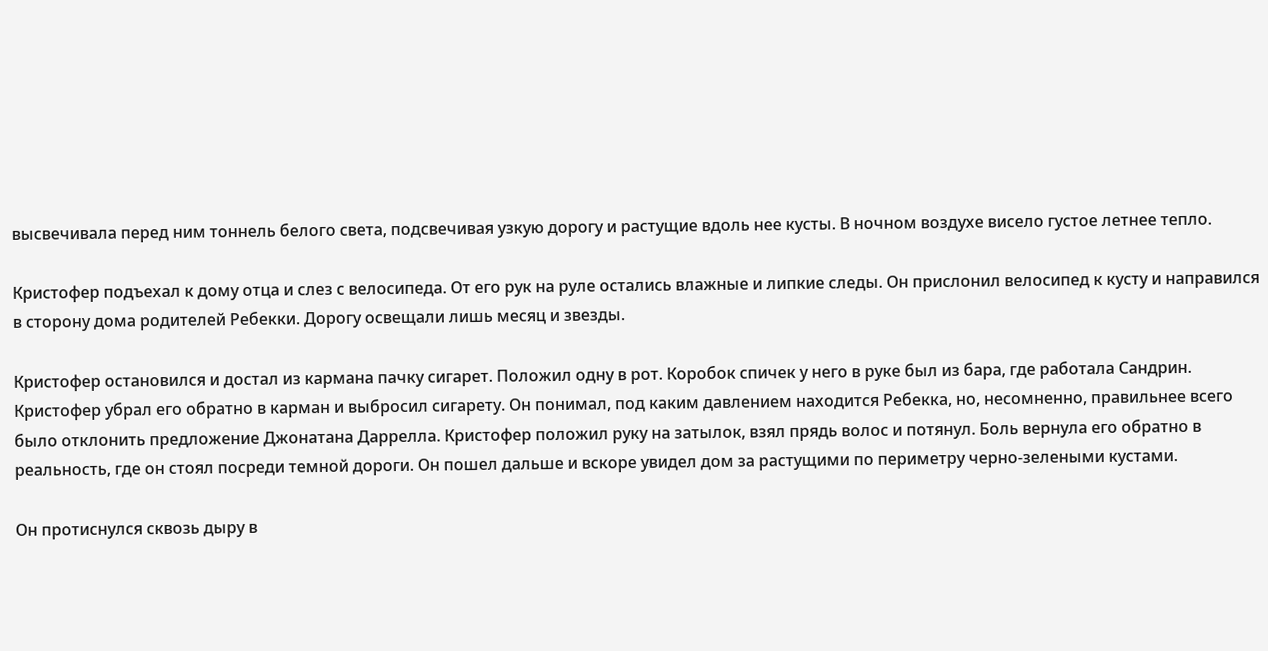высвечивала перед ним тоннель белого света, подсвечивая узкую дорогу и растущие вдоль нее кусты. В ночном воздухе висело густое летнее тепло.

Кристофер подъехал к дому отца и слез с велосипеда. От его рук на руле остались влажные и липкие следы. Он прислонил велосипед к кусту и направился в сторону дома родителей Ребекки. Дорогу освещали лишь месяц и звезды.

Кристофер остановился и достал из кармана пачку сигарет. Положил одну в рот. Коробок спичек у него в руке был из бара, где работала Сандрин. Кристофер убрал его обратно в карман и выбросил сигарету. Он понимал, под каким давлением находится Ребекка, но, несомненно, правильнее всего было отклонить предложение Джонатана Даррелла. Кристофер положил руку на затылок, взял прядь волос и потянул. Боль вернула его обратно в реальность, где он стоял посреди темной дороги. Он пошел дальше и вскоре увидел дом за растущими по периметру черно-зелеными кустами.

Он протиснулся сквозь дыру в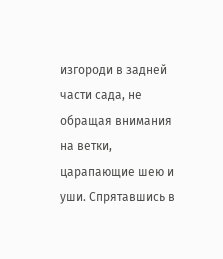изгороди в задней части сада, не обращая внимания на ветки, царапающие шею и уши. Спрятавшись в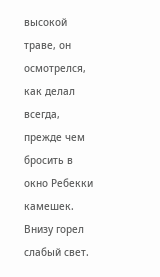высокой траве, он осмотрелся, как делал всегда, прежде чем бросить в окно Ребекки камешек. Внизу горел слабый свет.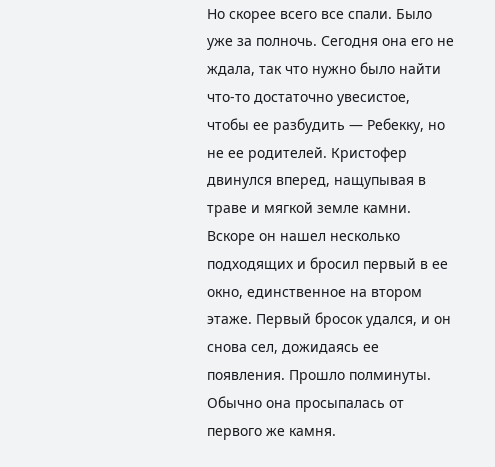Но скорее всего все спали. Было уже за полночь. Сегодня она его не ждала, так что нужно было найти что-то достаточно увесистое, чтобы ее разбудить — Ребекку, но не ее родителей. Кристофер двинулся вперед, нащупывая в траве и мягкой земле камни. Вскоре он нашел несколько подходящих и бросил первый в ее окно, единственное на втором этаже. Первый бросок удался, и он снова сел, дожидаясь ее появления. Прошло полминуты. Обычно она просыпалась от первого же камня.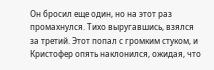Он бросил еще один, но на этот раз промахнулся. Тихо выругавшись, взялся за третий. Этот попал с громким стуком, и Кристофер опять наклонился, ожидая, что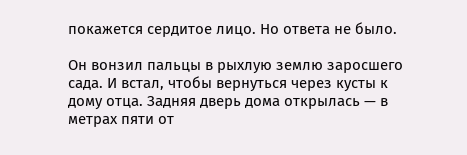покажется сердитое лицо. Но ответа не было.

Он вонзил пальцы в рыхлую землю заросшего сада. И встал, чтобы вернуться через кусты к дому отца. Задняя дверь дома открылась — в метрах пяти от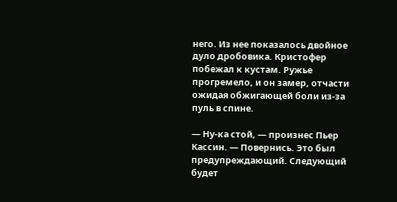него. Из нее показалось двойное дуло дробовика. Кристофер побежал к кустам. Ружье прогремело, и он замер, отчасти ожидая обжигающей боли из-за пуль в спине.

— Ну-ка стой, — произнес Пьер Кассин. — Повернись. Это был предупреждающий. Следующий будет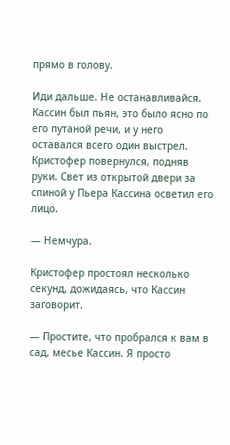прямо в голову.

Иди дальше. Не останавливайся. Кассин был пьян, это было ясно по его путаной речи, и у него оставался всего один выстрел. Кристофер повернулся, подняв руки. Свет из открытой двери за спиной у Пьера Кассина осветил его лицо.

— Немчура.

Кристофер простоял несколько секунд, дожидаясь, что Кассин заговорит.

— Простите, что пробрался к вам в сад, месье Кассин. Я просто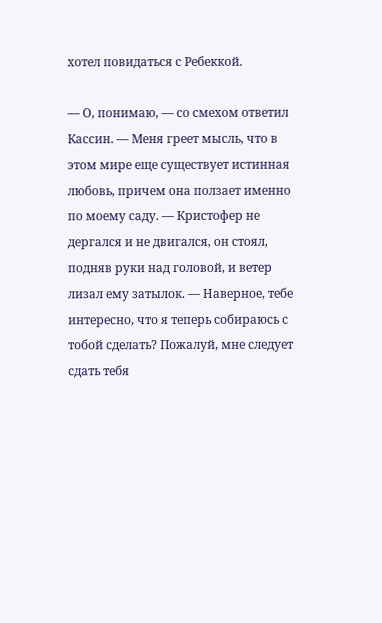хотел повидаться с Ребеккой.

— О, понимаю, — со смехом ответил Кассин. — Меня греет мысль, что в этом мире еще существует истинная любовь, причем она ползает именно по моему саду. — Кристофер не дергался и не двигался, он стоял, подняв руки над головой, и ветер лизал ему затылок. — Наверное, тебе интересно, что я теперь собираюсь с тобой сделать? Пожалуй, мне следует сдать тебя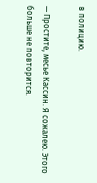в полицию.

— Простите, месье Кассин. Я сожалею. Этого больше не повторится.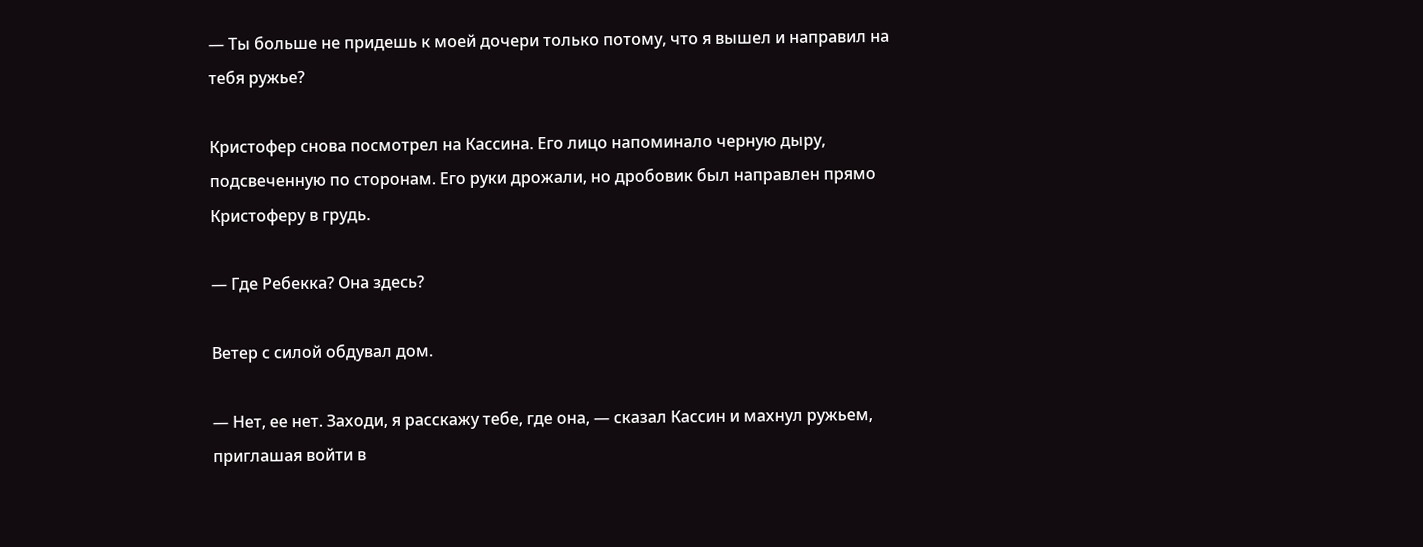— Ты больше не придешь к моей дочери только потому, что я вышел и направил на тебя ружье?

Кристофер снова посмотрел на Кассина. Его лицо напоминало черную дыру, подсвеченную по сторонам. Его руки дрожали, но дробовик был направлен прямо Кристоферу в грудь.

— Где Ребекка? Она здесь?

Ветер с силой обдувал дом.

— Нет, ее нет. Заходи, я расскажу тебе, где она, — сказал Кассин и махнул ружьем, приглашая войти в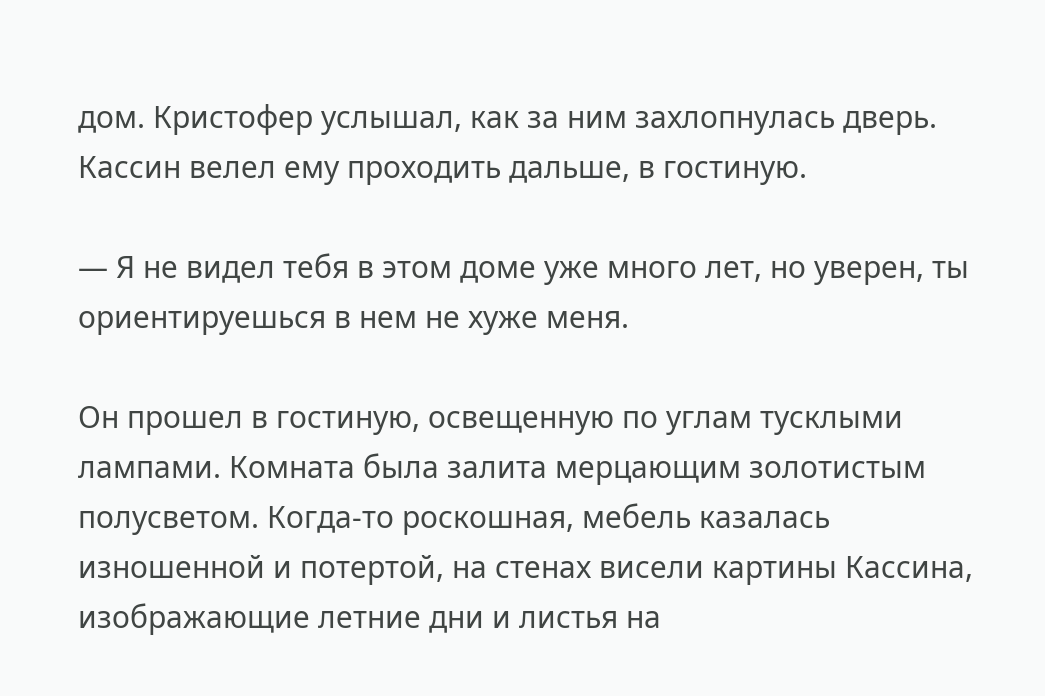дом. Кристофер услышал, как за ним захлопнулась дверь. Кассин велел ему проходить дальше, в гостиную.

— Я не видел тебя в этом доме уже много лет, но уверен, ты ориентируешься в нем не хуже меня.

Он прошел в гостиную, освещенную по углам тусклыми лампами. Комната была залита мерцающим золотистым полусветом. Когда-то роскошная, мебель казалась изношенной и потертой, на стенах висели картины Кассина, изображающие летние дни и листья на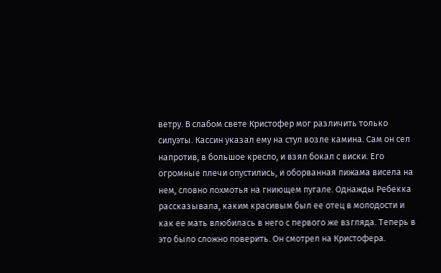ветру. В слабом свете Кристофер мог различить только силуэты. Кассин указал ему на стул возле камина. Сам он сел напротив, в большое кресло, и взял бокал с виски. Его огромные плечи опустились, и оборванная пижама висела на нем, словно лохмотья на гниющем пугале. Однажды Ребекка рассказывала, каким красивым был ее отец в молодости и как ее мать влюбилась в него с первого же взгляда. Теперь в это было сложно поверить. Он смотрел на Кристофера.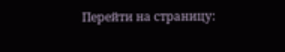Перейти на страницу: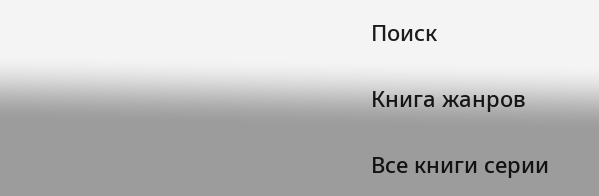Поиск

Книга жанров

Все книги серии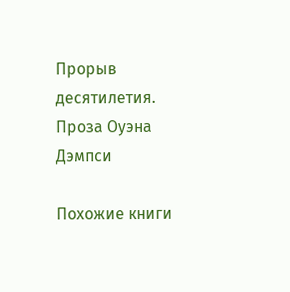Прорыв десятилетия. Проза Оуэна Дэмпси

Похожие книги